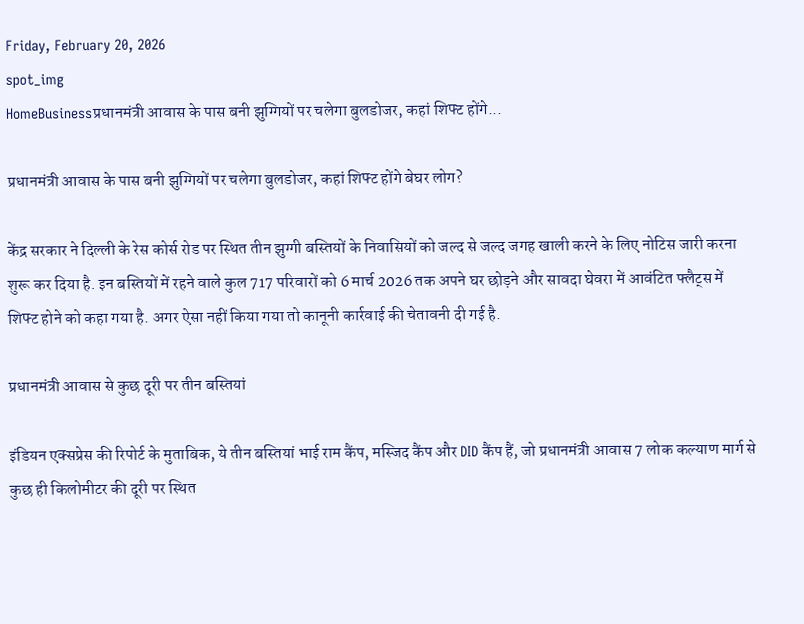Friday, February 20, 2026
spot_img
HomeBusinessप्रधानमंत्री आवास के पास बनी झुग्गियों पर चलेगा बुलडोजर, कहां शिफ्ट होंगे...

प्रधानमंत्री आवास के पास बनी झुग्गियों पर चलेगा बुलडोजर, कहां शिफ्ट होंगे बेघर लोग?

केंद्र सरकार ने दिल्ली के रेस कोर्स रोड पर स्थित तीन झुग्गी बस्तियों के निवासियों को जल्द से जल्द जगह खाली करने के लिए नोटिस जारी करना शुरू कर दिया है. इन बस्तियों में रहने वाले कुल 717 परिवारों को 6 मार्च 2026 तक अपने घर छोड़ने और सावदा घेवरा में आवंटित फ्लैट्स में शिफ्ट होने को कहा गया है. अगर ऐसा नहीं किया गया तो कानूनी कार्रवाई की चेतावनी दी गई है.

प्रधानमंत्री आवास से कुछ दूरी पर तीन बस्तियां

इंडियन एक्सप्रेस की रिपोर्ट के मुताबिक, ये तीन बस्तियां भाई राम कैंप, मस्जिद कैंप और DID कैंप हैं, जो प्रधानमंत्री आवास 7 लोक कल्याण मार्ग से कुछ ही किलोमीटर की दूरी पर स्थित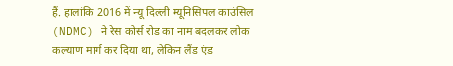हैं. हालांकि 2016 में न्यू दिल्ली म्यूनिसिपल काउंसिल (NDMC) ने रेस कोर्स रोड का नाम बदलकर लोक कल्याण मार्ग कर दिया था, लेकिन लैंड एंड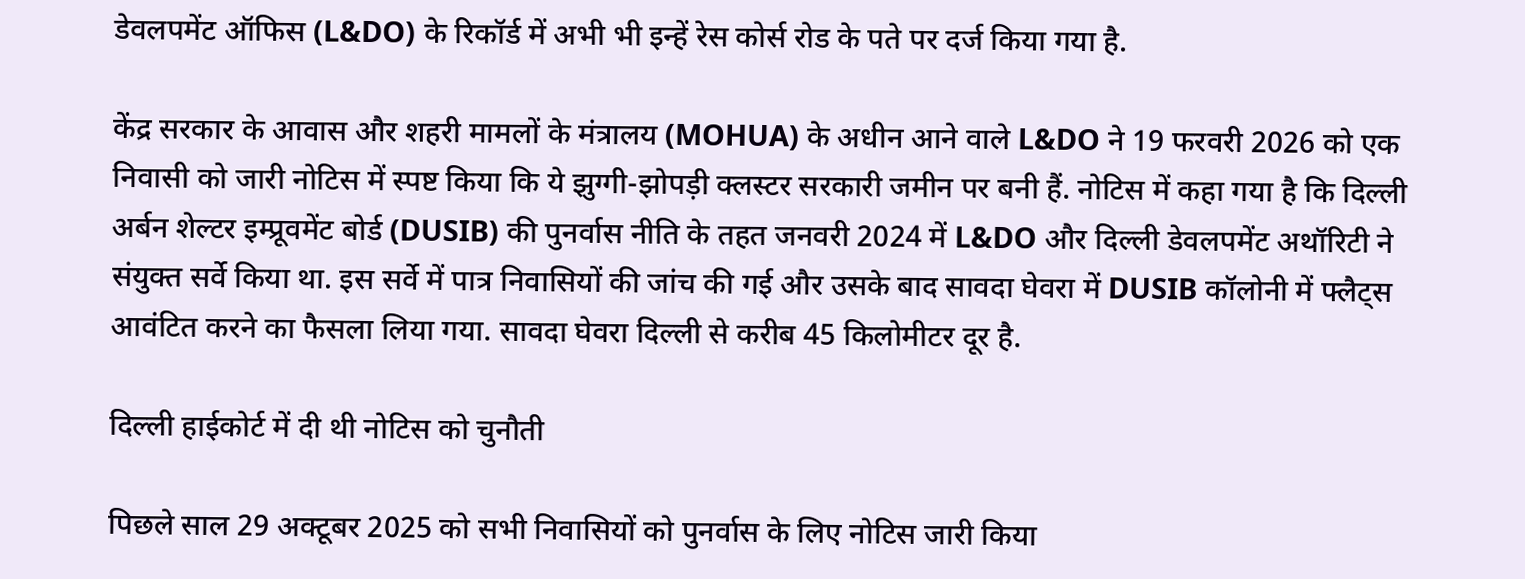डेवलपमेंट ऑफिस (L&DO) के रिकॉर्ड में अभी भी इन्हें रेस कोर्स रोड के पते पर दर्ज किया गया है.

केंद्र सरकार के आवास और शहरी मामलों के मंत्रालय (MOHUA) के अधीन आने वाले L&DO ने 19 फरवरी 2026 को एक निवासी को जारी नोटिस में स्पष्ट किया कि ये झुग्गी-झोपड़ी क्लस्टर सरकारी जमीन पर बनी हैं. नोटिस में कहा गया है कि दिल्ली अर्बन शेल्टर इम्प्रूवमेंट बोर्ड (DUSIB) की पुनर्वास नीति के तहत जनवरी 2024 में L&DO और दिल्ली डेवलपमेंट अथॉरिटी ने संयुक्त सर्वे किया था. इस सर्वे में पात्र निवासियों की जांच की गई और उसके बाद सावदा घेवरा में DUSIB कॉलोनी में फ्लैट्स आवंटित करने का फैसला लिया गया. सावदा घेवरा दिल्ली से करीब 45 किलोमीटर दूर है.

दिल्ली हाईकोर्ट में दी थी नोटिस को चुनौती

पिछले साल 29 अक्टूबर 2025 को सभी निवासियों को पुनर्वास के लिए नोटिस जारी किया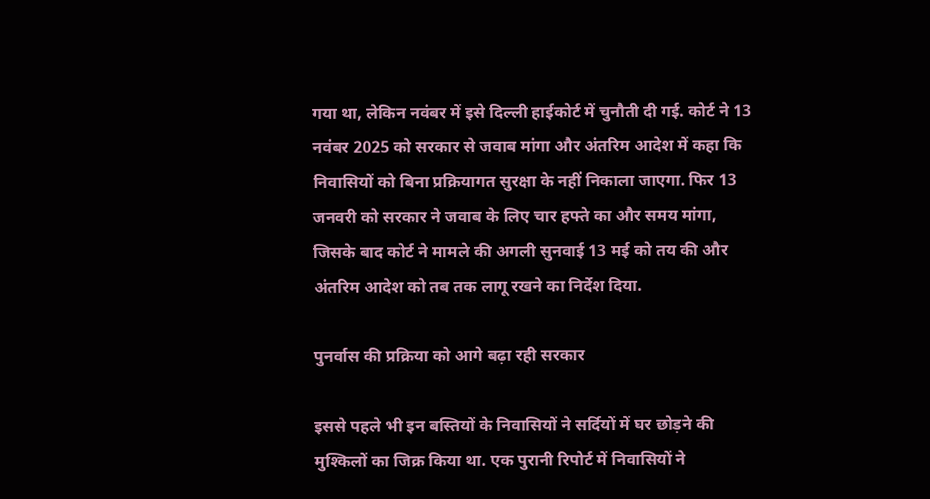गया था, लेकिन नवंबर में इसे दिल्ली हाईकोर्ट में चुनौती दी गई. कोर्ट ने 13 नवंबर 2025 को सरकार से जवाब मांगा और अंतरिम आदेश में कहा कि निवासियों को बिना प्रक्रियागत सुरक्षा के नहीं निकाला जाएगा. फिर 13 जनवरी को सरकार ने जवाब के लिए चार हफ्ते का और समय मांगा, जिसके बाद कोर्ट ने मामले की अगली सुनवाई 13 मई को तय की और अंतरिम आदेश को तब तक लागू रखने का निर्देश दिया.

पुनर्वास की प्रक्रिया को आगे बढ़ा रही सरकार

इससे पहले भी इन बस्तियों के निवासियों ने सर्दियों में घर छोड़ने की मुश्किलों का जिक्र किया था. एक पुरानी रिपोर्ट में निवासियों ने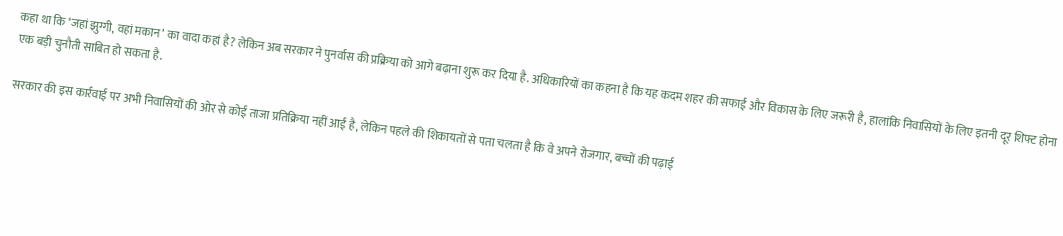कहा था कि ‘जहां झुग्गी, वहां मकान’ का वादा कहां है? लेकिन अब सरकार ने पुनर्वास की प्रक्रिया को आगे बढ़ाना शुरू कर दिया है. अधिकारियों का कहना है कि यह कदम शहर की सफाई और विकास के लिए जरूरी है, हालांकि निवासियों के लिए इतनी दूर शिफ्ट होना एक बड़ी चुनौती साबित हो सकता है.

सरकार की इस कार्रवाई पर अभी निवासियों की ओर से कोई ताजा प्रतिक्रिया नहीं आई है, लेकिन पहले की शिकायतों से पता चलता है कि वे अपने रोजगार, बच्चों की पढ़ाई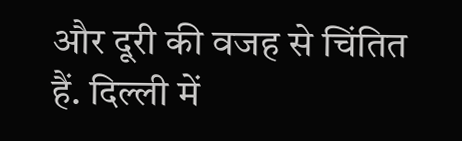और दूरी की वजह से चिंतित हैं. दिल्ली में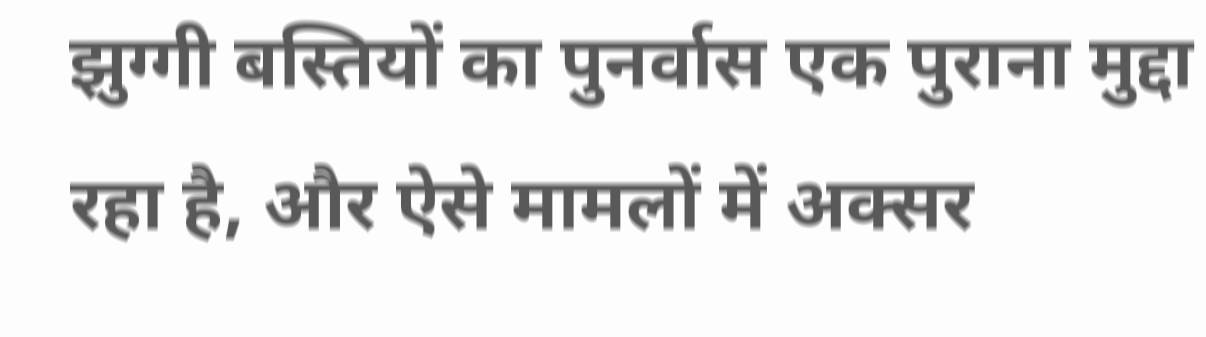झुग्गी बस्तियों का पुनर्वास एक पुराना मुद्दा रहा है, और ऐसे मामलों में अक्सर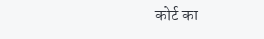कोर्ट का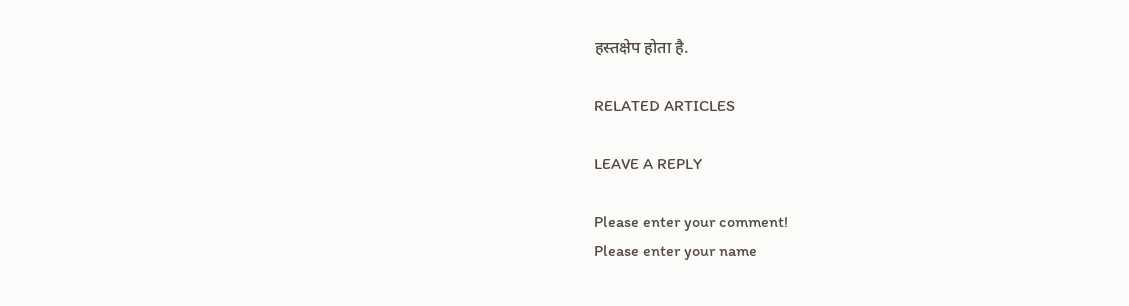हस्तक्षेप होता है.

RELATED ARTICLES

LEAVE A REPLY

Please enter your comment!
Please enter your name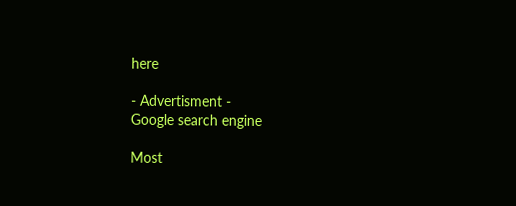here

- Advertisment -
Google search engine

Most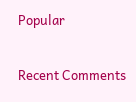Popular

Recent Comments